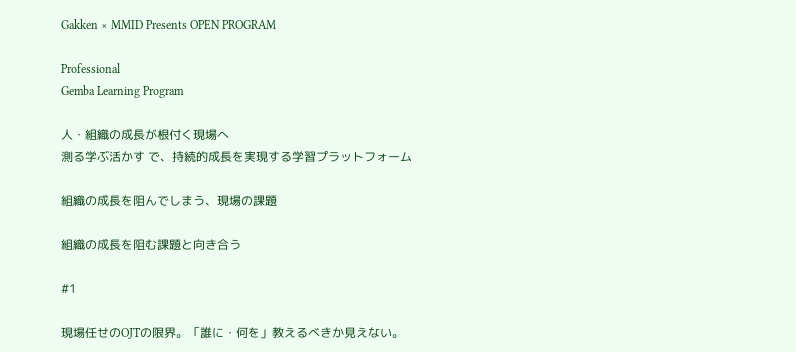Gakken × MMID Presents OPEN PROGRAM

Professional
Gemba Learning Program

人・組織の成長が根付く現場へ
測る学ぶ活かす で、持続的成長を実現する学習プラットフォーム

組織の成長を阻んでしまう、現場の課題

組織の成長を阻む課題と向き合う

#1

現場任せのOJTの限界。「誰に・何を」教えるべきか見えない。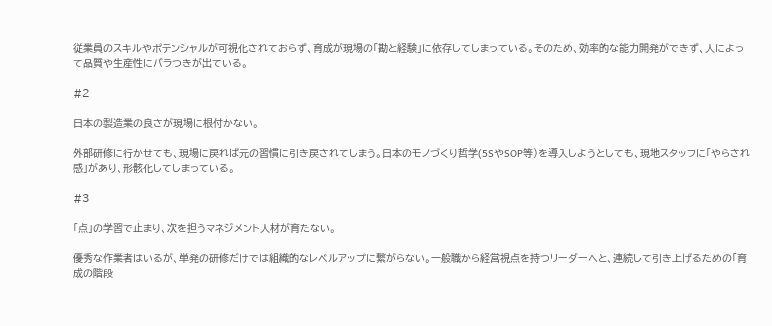従業員のスキルやポテンシャルが可視化されておらず、育成が現場の「勘と経験」に依存してしまっている。そのため、効率的な能力開発ができず、人によって品質や生産性にバラつきが出ている。

#2

日本の製造業の良さが現場に根付かない。

外部研修に行かせても、現場に戻れば元の習慣に引き戻されてしまう。日本のモノづくり哲学(5SやSOP等)を導入しようとしても、現地スタッフに「やらされ感」があり、形骸化してしまっている。

#3

「点」の学習で止まり、次を担うマネジメント人材が育たない。

優秀な作業者はいるが、単発の研修だけでは組織的なレベルアップに繋がらない。一般職から経営視点を持つリーダーへと、連続して引き上げるための「育成の階段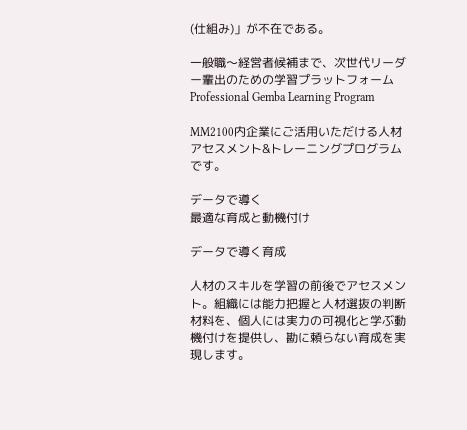(仕組み)」が不在である。

一般職〜経営者候補まで、次世代リーダー輩出のための学習プラットフォーム Professional Gemba Learning Program

MM2100内企業にご活用いただける人材アセスメント&トレーニングプログラムです。

データで導く
最適な育成と動機付け

データで導く育成

人材のスキルを学習の前後でアセスメント。組織には能力把握と人材選抜の判断材料を、個人には実力の可視化と学ぶ動機付けを提供し、勘に頼らない育成を実現します。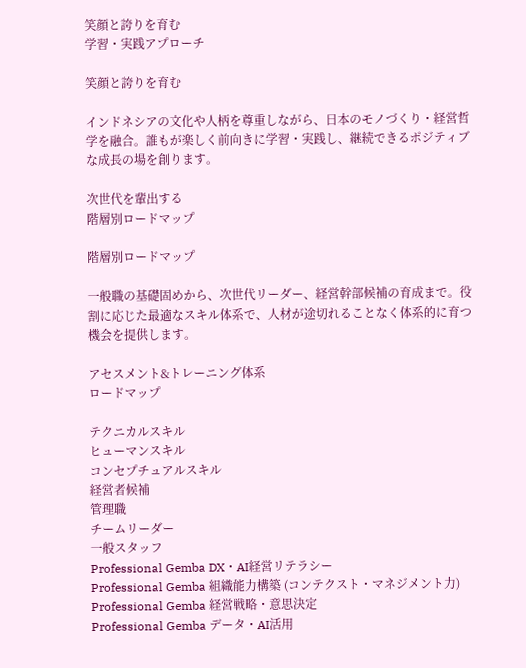笑顔と誇りを育む
学習・実践アプローチ

笑顔と誇りを育む

インドネシアの文化や人柄を尊重しながら、日本のモノづくり・経営哲学を融合。誰もが楽しく前向きに学習・実践し、継続できるポジティブな成長の場を創ります。

次世代を輩出する
階層別ロードマップ

階層別ロードマップ

一般職の基礎固めから、次世代リーダー、経営幹部候補の育成まで。役割に応じた最適なスキル体系で、人材が途切れることなく体系的に育つ機会を提供します。

アセスメント&トレーニング体系
ロードマップ

テクニカルスキル
ヒューマンスキル
コンセプチュアルスキル
経営者候補
管理職
チームリーダー
一般スタッフ
Professional Gemba DX・AI経営リテラシー
Professional Gemba 組織能力構築 (コンテクスト・マネジメント力)
Professional Gemba 経営戦略・意思決定
Professional Gemba データ・AI活用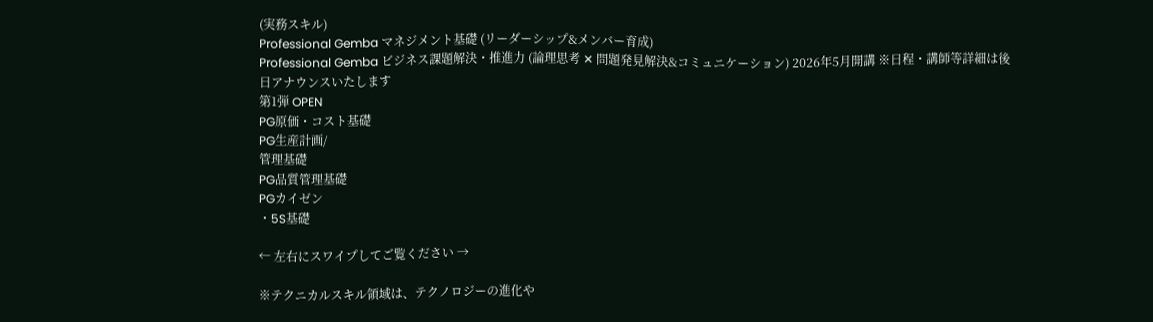(実務スキル)
Professional Gemba マネジメント基礎 (リーダーシップ&メンバー育成)
Professional Gemba ビジネス課題解決・推進力 (論理思考 ✕ 問題発見解決&コミュニケーション) 2026年5月開講 ※日程・講師等詳細は後日アナウンスいたします
第1弾 OPEN
PG原価・コスト基礎
PG生産計画/
管理基礎
PG品質管理基礎
PGカイゼン
・5S基礎

← 左右にスワイプしてご覧ください →

※テクニカルスキル領域は、テクノロジーの進化や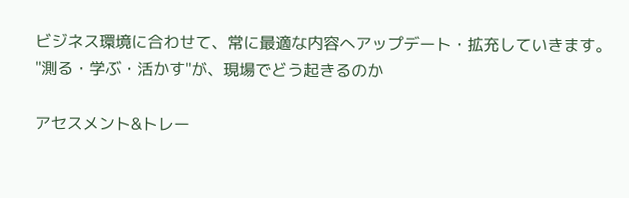ビジネス環境に合わせて、常に最適な内容へアップデート・拡充していきます。
"測る・学ぶ・活かす"が、現場でどう起きるのか

アセスメント&トレー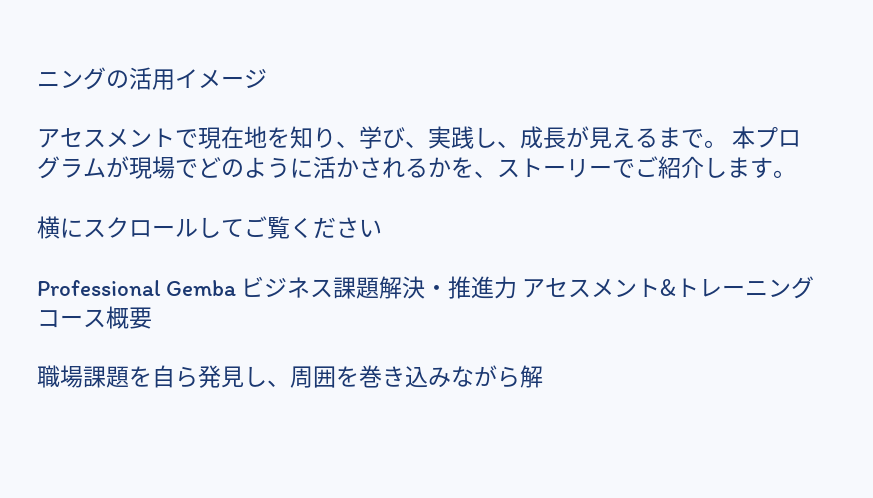ニングの活用イメージ

アセスメントで現在地を知り、学び、実践し、成長が見えるまで。 本プログラムが現場でどのように活かされるかを、ストーリーでご紹介します。

横にスクロールしてご覧ください

Professional Gemba ビジネス課題解決・推進力 アセスメント&トレーニングコース概要

職場課題を自ら発見し、周囲を巻き込みながら解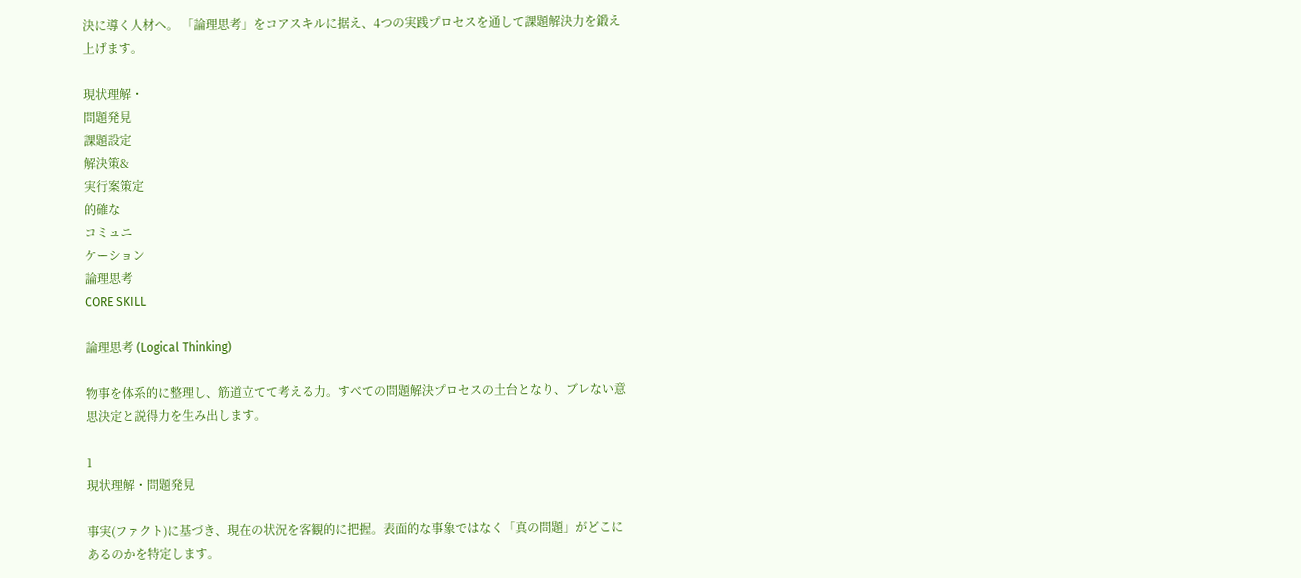決に導く人材へ。 「論理思考」をコアスキルに据え、4つの実践プロセスを通して課題解決力を鍛え上げます。

現状理解・
問題発見
課題設定
解決策&
実行案策定
的確な
コミュニ
ケーション
論理思考
CORE SKILL

論理思考 (Logical Thinking)

物事を体系的に整理し、筋道立てて考える力。すべての問題解決プロセスの土台となり、ブレない意思決定と説得力を生み出します。

1
現状理解・問題発見

事実(ファクト)に基づき、現在の状況を客観的に把握。表面的な事象ではなく「真の問題」がどこにあるのかを特定します。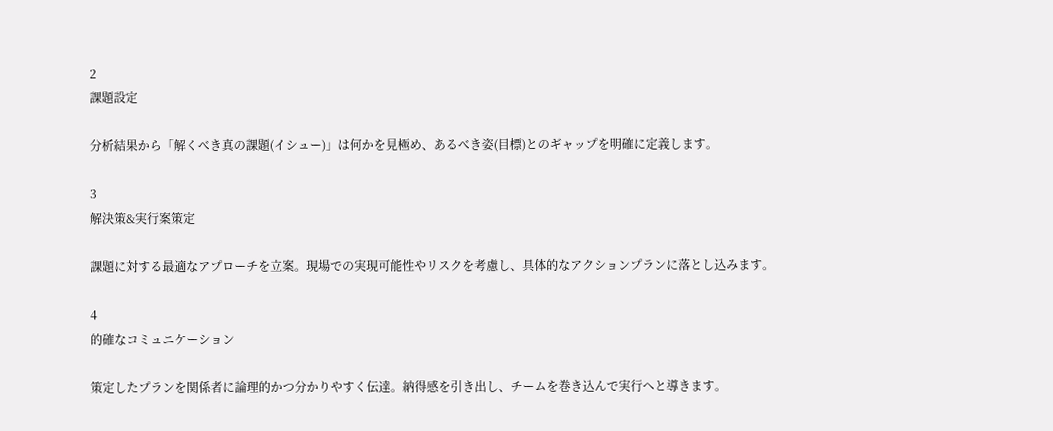2
課題設定

分析結果から「解くべき真の課題(イシュー)」は何かを見極め、あるべき姿(目標)とのギャップを明確に定義します。

3
解決策&実行案策定

課題に対する最適なアプローチを立案。現場での実現可能性やリスクを考慮し、具体的なアクションプランに落とし込みます。

4
的確なコミュニケーション

策定したプランを関係者に論理的かつ分かりやすく伝達。納得感を引き出し、チームを巻き込んで実行へと導きます。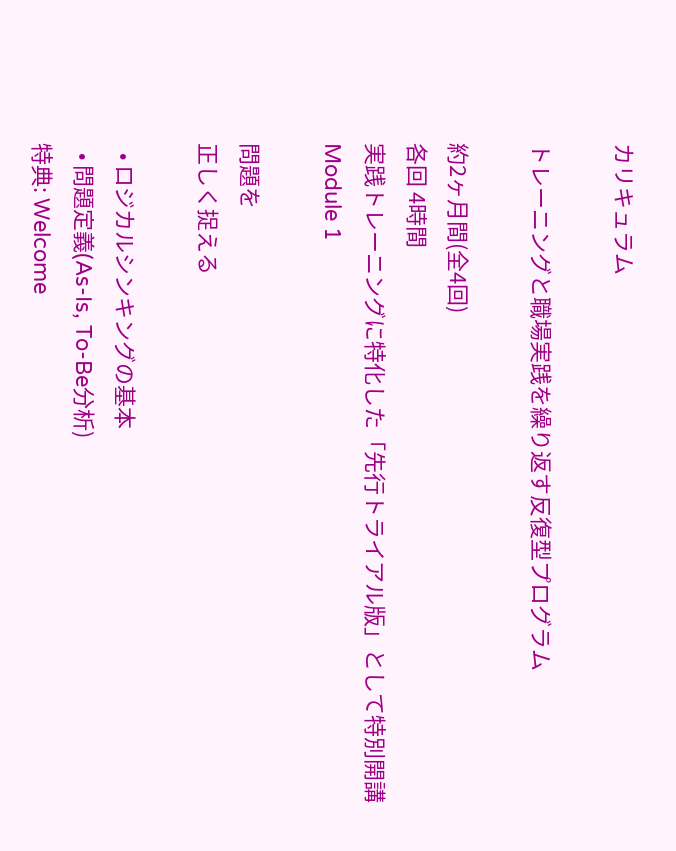カリキュラム

トレーニングと職場実践を繰り返す反復型プログラム

約2ヶ月間(全4回)
各回 4時間
実践トレーニングに特化した「先行トライアル版」として特別開講
Module 1

問題を
正しく捉える

  • ロジカルシンキングの基本
  • 問題定義(As-Is, To-Be分析)
特典: Welcome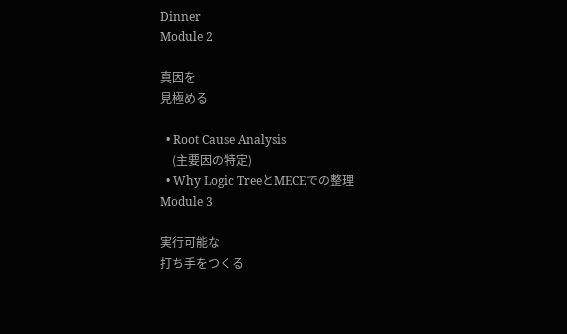Dinner
Module 2

真因を
見極める

  • Root Cause Analysis
    (主要因の特定)
  • Why Logic TreeとMECEでの整理
Module 3

実行可能な
打ち手をつくる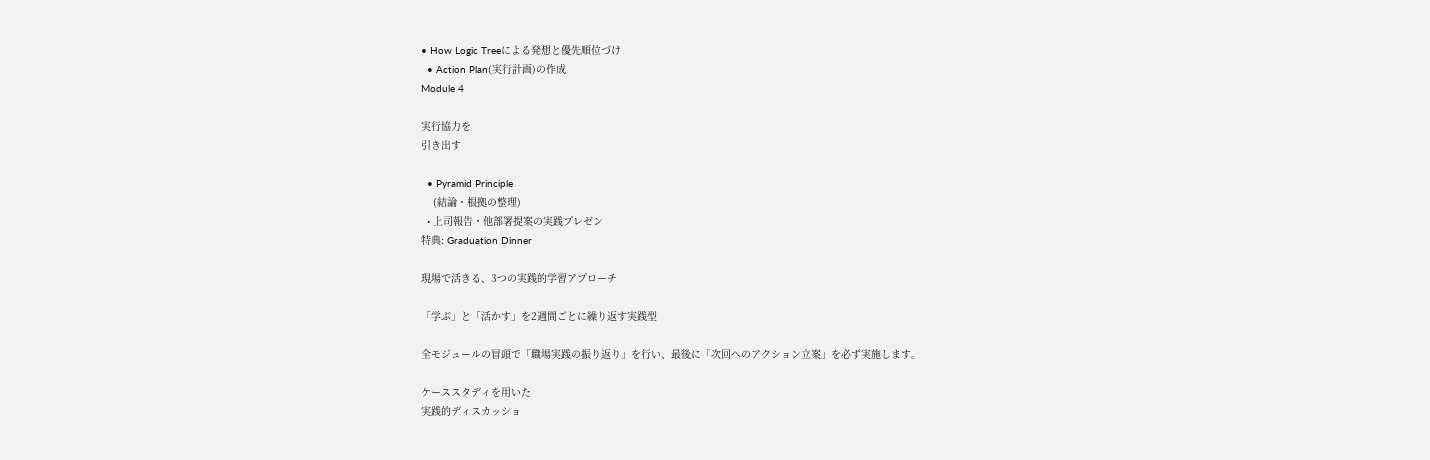• How Logic Treeによる発想と優先順位づけ
  • Action Plan(実行計画)の作成
Module 4

実行協力を
引き出す

  • Pyramid Principle
    (結論・根拠の整理)
  • 上司報告・他部署提案の実践プレゼン
特典: Graduation Dinner

現場で活きる、3つの実践的学習アプローチ

「学ぶ」と「活かす」を2週間ごとに繰り返す実践型

全モジュールの冒頭で「職場実践の振り返り」を行い、最後に「次回へのアクション立案」を必ず実施します。

ケーススタディを用いた
実践的ディスカッショ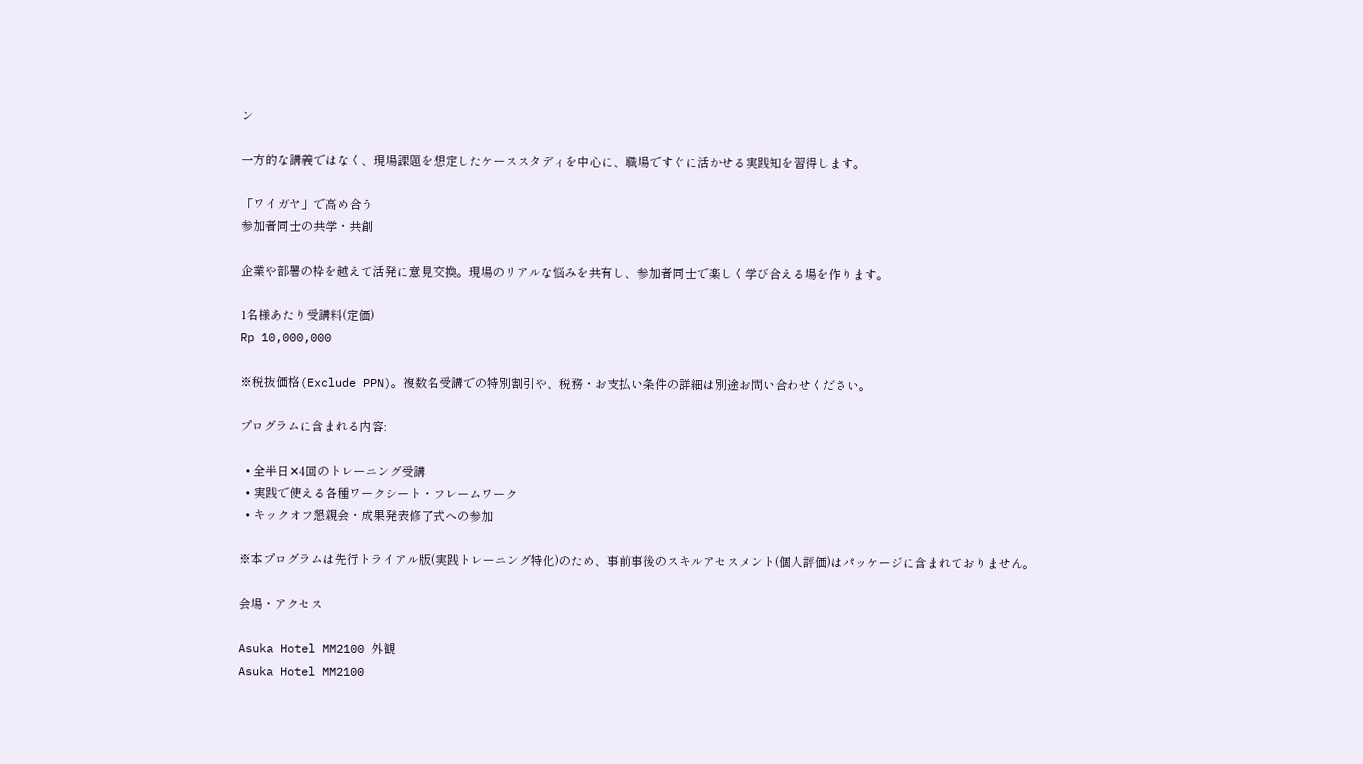ン

一方的な講義ではなく、現場課題を想定したケーススタディを中心に、職場ですぐに活かせる実践知を習得します。

「ワイガヤ」で高め合う
参加者同士の共学・共創

企業や部署の枠を越えて活発に意見交換。現場のリアルな悩みを共有し、参加者同士で楽しく学び合える場を作ります。

1名様あたり受講料(定価)
Rp 10,000,000

※税抜価格(Exclude PPN)。複数名受講での特別割引や、税務・お支払い条件の詳細は別途お問い合わせください。

プログラムに含まれる内容:

  • 全半日✕4回のトレーニング受講
  • 実践で使える各種ワークシート・フレームワーク
  • キックオフ懇親会・成果発表修了式への参加

※本プログラムは先行トライアル版(実践トレーニング特化)のため、事前事後のスキルアセスメント(個人評価)はパッケージに含まれておりません。

会場・アクセス

Asuka Hotel MM2100 外観
Asuka Hotel MM2100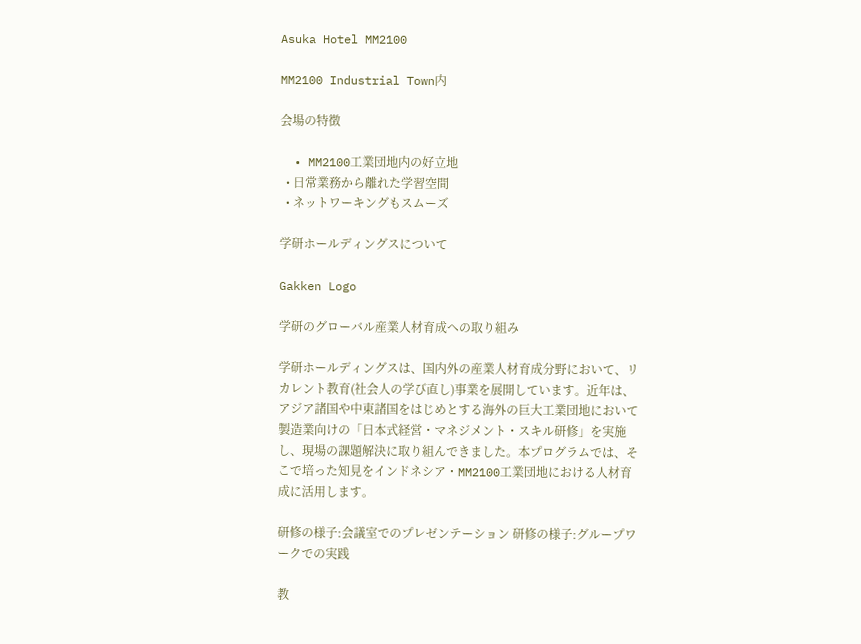Asuka Hotel MM2100

MM2100 Industrial Town内

会場の特徴

  • MM2100工業団地内の好立地
  • 日常業務から離れた学習空間
  • ネットワーキングもスムーズ

学研ホールディングスについて

Gakken Logo

学研のグローバル産業人材育成への取り組み

学研ホールディングスは、国内外の産業人材育成分野において、リカレント教育(社会人の学び直し)事業を展開しています。近年は、アジア諸国や中東諸国をはじめとする海外の巨大工業団地において製造業向けの「日本式経営・マネジメント・スキル研修」を実施し、現場の課題解決に取り組んできました。本プログラムでは、そこで培った知見をインドネシア・MM2100工業団地における人材育成に活用します。

研修の様子:会議室でのプレゼンテーション 研修の様子:グループワークでの実践

教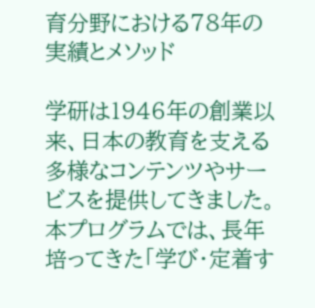育分野における78年の実績とメソッド

学研は1946年の創業以来、日本の教育を支える多様なコンテンツやサービスを提供してきました。本プログラムでは、長年培ってきた「学び・定着す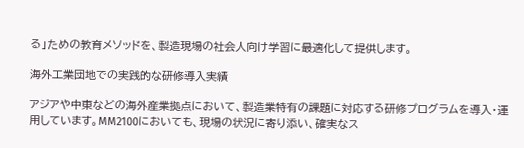る」ための教育メソッドを、製造現場の社会人向け学習に最適化して提供します。

海外工業団地での実践的な研修導入実績

アジアや中東などの海外産業拠点において、製造業特有の課題に対応する研修プログラムを導入・運用しています。MM2100においても、現場の状況に寄り添い、確実なス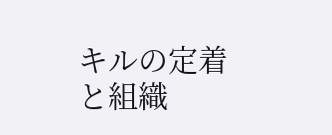キルの定着と組織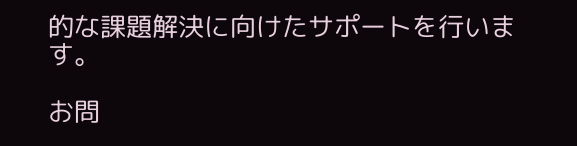的な課題解決に向けたサポートを行います。

お問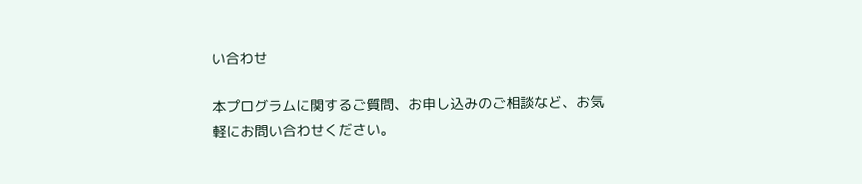い合わせ

本プログラムに関するご質問、お申し込みのご相談など、お気軽にお問い合わせください。